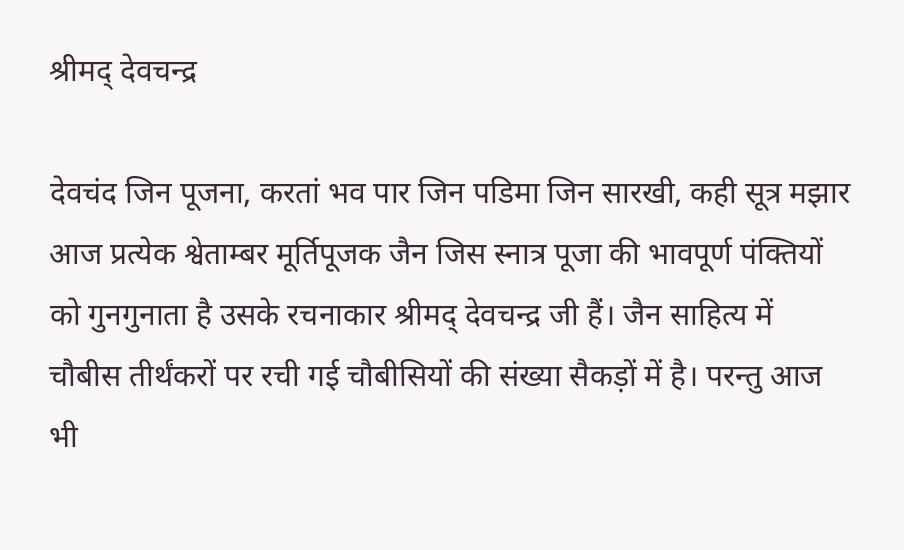श्रीमद् देवचन्द्र

देवचंद जिन पूजना, करतां भव पार जिन पडिमा जिन सारखी, कही सूत्र मझार आज प्रत्येक श्वेताम्बर मूर्तिपूजक जैन जिस स्नात्र पूजा की भावपूर्ण पंक्तियों को गुनगुनाता है उसके रचनाकार श्रीमद् देवचन्द्र जी हैं। जैन साहित्य में चौबीस तीर्थंकरों पर रची गई चौबीसियों की संख्या सैकड़ों में है। परन्तु आज भी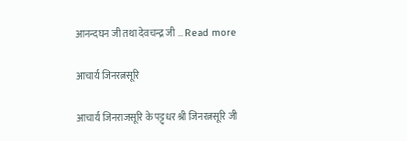आनन्दघन जी तथा देवचन्द्र जी … Read more

आचार्य जिनरत्नसूरि

आचार्य जिनराजसूरि के पट्ट्धर श्री जिनरत्नसूरि जी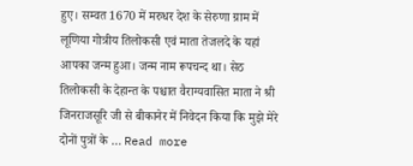हुए। सम्वत 1670 में मरुधर देश के सेरुणा ग्राम में लूणिया गोत्रीय तिलोकसी एवं माता तेजलदे के यहां आपका जन्म हुआ। जन्म नाम रूपचन्द था। सेठ तिलोकसी के देहान्त के पश्चात वैराग्यवासित माता ने श्री जिनराजसूरि जी से बीकानेर में निवेदन किया कि मुझे मेरे दोनों पुत्रों के … Read more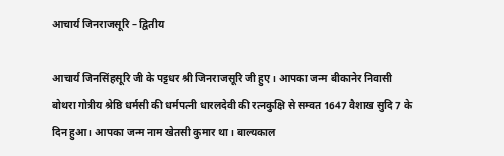आचार्य जिनराजसूरि – द्वितीय

आचार्य जिनसिंहसूरि जी के पट्टधर श्री जिनराजसूरि जी हुए। आपका जन्म बीकानेर निवासी बोथरा गोत्रीय श्रेष्ठि धर्मसी की धर्मपत्नी धारलदेवी की रत्नकुक्षि से सम्वत 1647 वैशाख सुदि 7 के दिन हुआ। आपका जन्म नाम खेतसी कुमार था। बाल्यकाल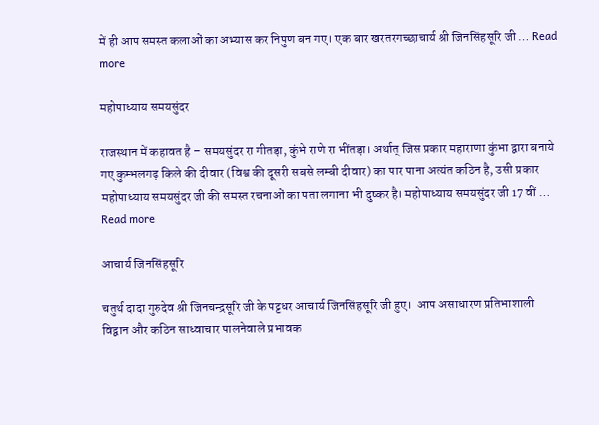में ही आप समस्त कलाओं का अभ्यास कर निपुण बन गए। एक बार खरतरगच्छाचार्य श्री जिनसिंहसूरि जी … Read more

महोपाध्याय समयसुंदर

राजस्थान में कहावत है – समयसुंदर रा गीतड़ा, कुंभे राणे रा भींतड़ा। अर्थात् जिस प्रकार महाराणा कुंभा द्वारा बनाये गए कुम्भलगढ़ किले की दीवार (विश्व की दूसरी सबसे लम्बी दीवार) का पार पाना अत्यंत कठिन है, उसी प्रकार महोपाध्याय समयसुंदर जी की समस्त रचनाओं का पता लगाना भी दुष्कर है। महोपाध्याय समयसुंदर जी 17 वीं … Read more

आचार्य जिनसिंहसूरि

चतुर्थ दादा गुरुदेव श्री जिनचन्द्रसूरि जी के पट्टधर आचार्य जिनसिंहसूरि जी हुए।  आप असाधारण प्रतिभाशाली विद्वान और कठिन साध्वाचार पालनेवाले प्रभावक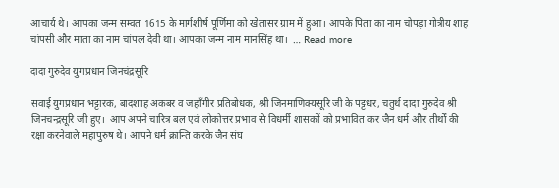आचार्य थे। आपका जन्म सम्वत 1615 के मार्गशीर्ष पूर्णिमा को खेतासर ग्राम में हुआ। आपके पिता का नाम चोपड़ा गोत्रीय शाह चांपसी और माता का नाम चांपल देवी था। आपका जन्म नाम मानसिंह था।  … Read more

दादा गुरुदेव युगप्रधान जिनचंद्रसूरि

सवाई युगप्रधान भट्टारक, बादशाह अकबर व जहाँगीर प्रतिबोधक, श्री जिनमाणिक्यसूरि जी के पट्टधर, चतुर्थ दादा गुरुदेव श्री जिनचन्द्रसूरि जी हुए।  आप अपने चारित्र बल एवं लोकोत्तर प्रभाव से विधर्मी शासकों को प्रभावित कर जैन धर्म और तीर्थों की रक्षा करनेवाले महापुरुष थे। आपने धर्म क्रान्ति करके जैन संघ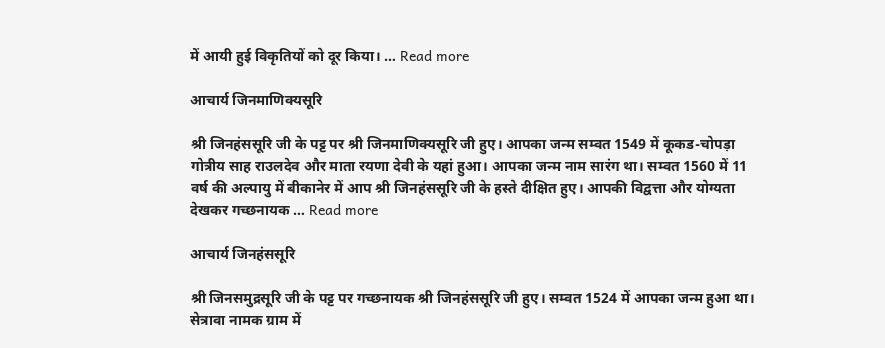में आयी हुई विकृतियों को दूर किया। … Read more

आचार्य जिनमाणिक्यसूरि

श्री जिनहंससूरि जी के पट्ट पर श्री जिनमाणिक्यसूरि जी हुए। आपका जन्म सम्वत 1549 में कूकड-चोपड़ा गोत्रीय साह राउलदेव और माता रयणा देवी के यहां हुआ। आपका जन्म नाम सारंग था। सम्वत 1560 में 11 वर्ष की अल्पायु में बीकानेर में आप श्री जिनहंससूरि जी के हस्ते दीक्षित हुए। आपकी विद्वत्ता और योग्यता देखकर गच्छनायक … Read more

आचार्य जिनहंससूरि

श्री जिनसमुद्रसूरि जी के पट्ट पर गच्छनायक श्री जिनहंससूरि जी हुए। सम्वत 1524 में आपका जन्म हुआ था। सेत्रावा नामक ग्राम में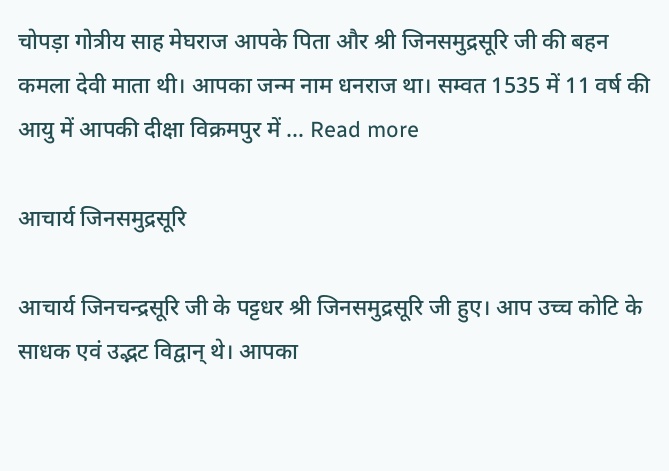चोपड़ा गोत्रीय साह मेघराज आपके पिता और श्री जिनसमुद्रसूरि जी की बहन कमला देवी माता थी। आपका जन्म नाम धनराज था। सम्वत 1535 में 11 वर्ष की आयु में आपकी दीक्षा विक्रमपुर में … Read more

आचार्य जिनसमुद्रसूरि

आचार्य जिनचन्द्रसूरि जी के पट्टधर श्री जिनसमुद्रसूरि जी हुए। आप उच्च कोटि के साधक एवं उद्भट विद्वान् थे। आपका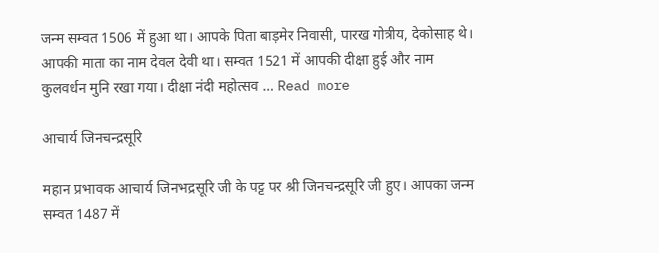जन्म सम्वत 1506 में हुआ था। आपके पिता बाड़मेर निवासी, पारख गोत्रीय, देकोसाह थे। आपकी माता का नाम देवल देवी था। सम्वत 1521 में आपकी दीक्षा हुई और नाम कुलवर्धन मुनि रखा गया। दीक्षा नंदी महोत्सव … Read more

आचार्य जिनचन्द्रसूरि

महान प्रभावक आचार्य जिनभद्रसूरि जी के पट्ट पर श्री जिनचन्द्रसूरि जी हुए। आपका जन्म सम्वत 1487 में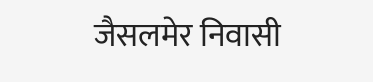जैसलमेर निवासी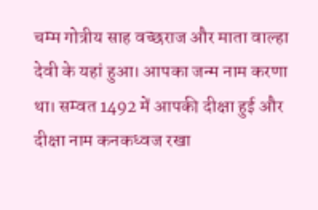चम्म गोत्रीय साह वच्छराज और माता वाल्हा देवी के यहां हुआ। आपका जन्म नाम करणा था। सम्वत 1492 में आपकी दीक्षा हुई और दीक्षा नाम कनकध्वज रखा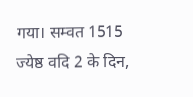गया। सम्वत 1515 ज्येष्ठ वदि 2 के दिन,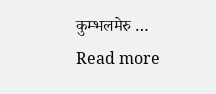कुम्भलमेरु … Read more